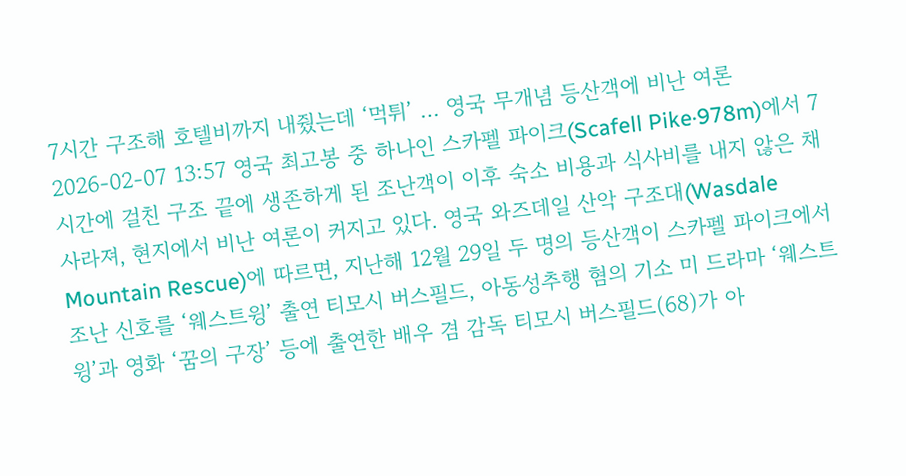7시간 구조해 호텔비까지 내줬는데 ‘먹튀’ … 영국 무개념 등산객에 비난 여론 2026-02-07 13:57 영국 최고봉 중 하나인 스카펠 파이크(Scafell Pike·978m)에서 7시간에 걸친 구조 끝에 생존하게 된 조난객이 이후 숙소 비용과 식사비를 내지 않은 채 사라져, 현지에서 비난 여론이 커지고 있다. 영국 와즈데일 산악 구조대(Wasdale Mountain Rescue)에 따르면, 지난해 12월 29일 두 명의 등산객이 스카펠 파이크에서 조난 신호를 ‘웨스트윙’ 출연 티모시 버스필드, 아동성추행 혐의 기소 미 드라마 ‘웨스트 윙’과 영화 ‘꿈의 구장’ 등에 출연한 배우 겸 감독 티모시 버스필드(68)가 아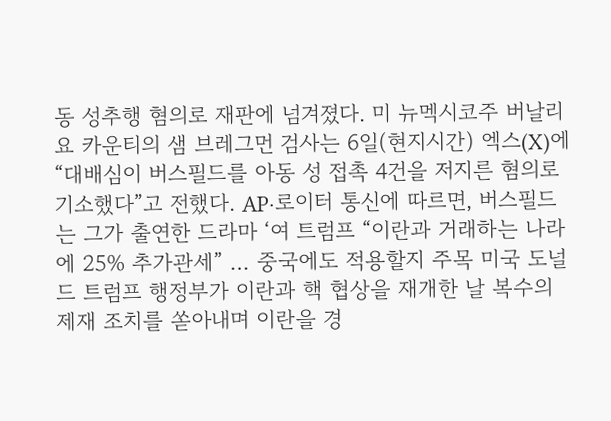동 성추행 혐의로 재판에 넘겨졌다. 미 뉴멕시코주 버날리요 카운티의 샘 브레그먼 검사는 6일(현지시간) 엑스(X)에 “대배심이 버스필드를 아동 성 접촉 4건을 저지른 혐의로 기소했다”고 전했다. AP·로이터 통신에 따르면, 버스필드는 그가 출연한 드라마 ‘여 트럼프 “이란과 거래하는 나라에 25% 추가관세” … 중국에도 적용할지 주목 미국 도널드 트럼프 행정부가 이란과 핵 협상을 재개한 날 복수의 제재 조치를 쏟아내며 이란을 경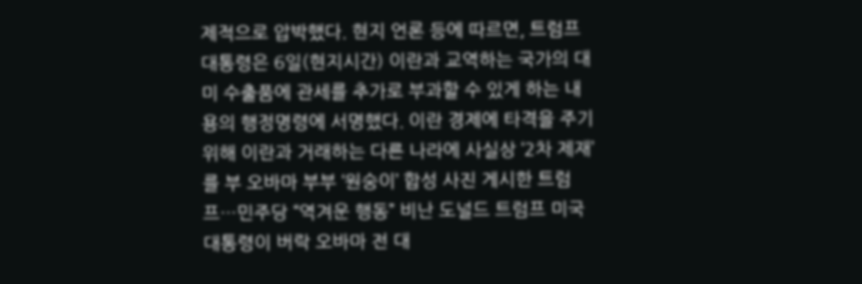제적으로 압박했다. 현지 언론 등에 따르면, 트럼프 대통령은 6일(현지시간) 이란과 교역하는 국가의 대미 수출품에 관세를 추가로 부과할 수 있게 하는 내용의 행정명령에 서명했다. 이란 경제에 타격을 주기 위해 이란과 거래하는 다른 나라에 사실상 ‘2차 제재’를 부 오바마 부부 ‘원숭이’ 합성 사진 게시한 트럼프…민주당 “역겨운 행동” 비난 도널드 트럼프 미국 대통령이 버락 오바마 전 대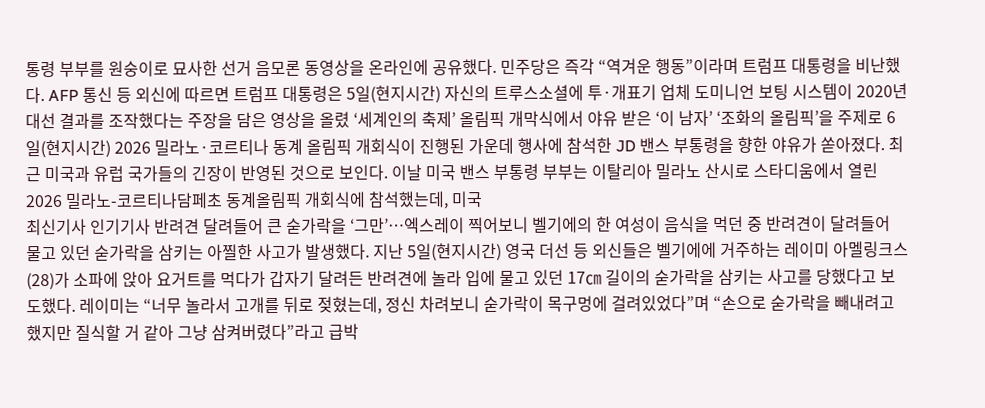통령 부부를 원숭이로 묘사한 선거 음모론 동영상을 온라인에 공유했다. 민주당은 즉각 “역겨운 행동”이라며 트럼프 대통령을 비난했다. AFP 통신 등 외신에 따르면 트럼프 대통령은 5일(현지시간) 자신의 트루스소셜에 투·개표기 업체 도미니언 보팅 시스템이 2020년 대선 결과를 조작했다는 주장을 담은 영상을 올렸 ‘세계인의 축제’ 올림픽 개막식에서 야유 받은 ‘이 남자’ ‘조화의 올림픽’을 주제로 6일(현지시간) 2026 밀라노·코르티나 동계 올림픽 개회식이 진행된 가운데 행사에 참석한 JD 밴스 부통령을 향한 야유가 쏟아졌다. 최근 미국과 유럽 국가들의 긴장이 반영된 것으로 보인다. 이날 미국 밴스 부통령 부부는 이탈리아 밀라노 산시로 스타디움에서 열린 2026 밀라노-코르티나담페초 동계올림픽 개회식에 참석했는데, 미국
최신기사 인기기사 반려견 달려들어 큰 숟가락을 ‘그만’…엑스레이 찍어보니 벨기에의 한 여성이 음식을 먹던 중 반려견이 달려들어 물고 있던 숟가락을 삼키는 아찔한 사고가 발생했다. 지난 5일(현지시간) 영국 더선 등 외신들은 벨기에에 거주하는 레이미 아멜링크스(28)가 소파에 앉아 요거트를 먹다가 갑자기 달려든 반려견에 놀라 입에 물고 있던 17㎝ 길이의 숟가락을 삼키는 사고를 당했다고 보도했다. 레이미는 “너무 놀라서 고개를 뒤로 젖혔는데, 정신 차려보니 숟가락이 목구멍에 걸려있었다”며 “손으로 숟가락을 빼내려고 했지만 질식할 거 같아 그냥 삼켜버렸다”라고 급박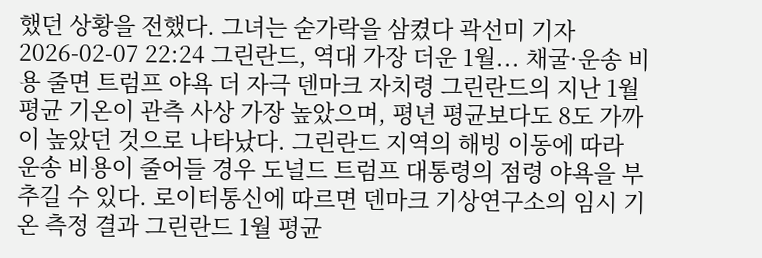했던 상황을 전했다. 그녀는 숟가락을 삼켰다 곽선미 기자 2026-02-07 22:24 그린란드, 역대 가장 더운 1월... 채굴·운송 비용 줄면 트럼프 야욕 더 자극 덴마크 자치령 그린란드의 지난 1월 평균 기온이 관측 사상 가장 높았으며, 평년 평균보다도 8도 가까이 높았던 것으로 나타났다. 그린란드 지역의 해빙 이동에 따라 운송 비용이 줄어들 경우 도널드 트럼프 대통령의 점령 야욕을 부추길 수 있다. 로이터통신에 따르면 덴마크 기상연구소의 임시 기온 측정 결과 그린란드 1월 평균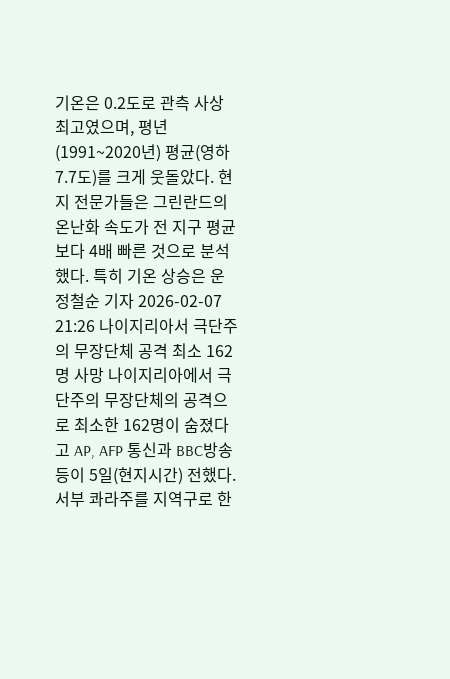기온은 0.2도로 관측 사상 최고였으며, 평년(1991~2020년) 평균(영하 7.7도)를 크게 웃돌았다. 현지 전문가들은 그린란드의 온난화 속도가 전 지구 평균보다 4배 빠른 것으로 분석했다. 특히 기온 상승은 운 정철순 기자 2026-02-07 21:26 나이지리아서 극단주의 무장단체 공격 최소 162명 사망 나이지리아에서 극단주의 무장단체의 공격으로 최소한 162명이 숨졌다고 AP, AFP 통신과 BBC방송 등이 5일(현지시간) 전했다. 서부 콰라주를 지역구로 한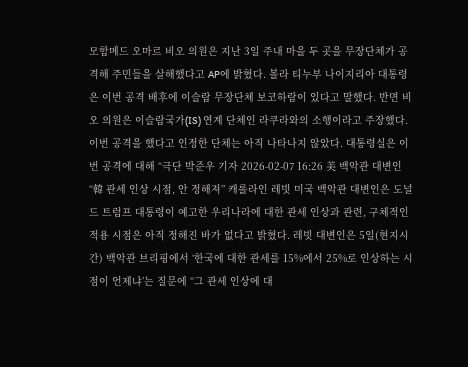모함메드 오마르 비오 의원은 지난 3일 주내 마을 두 곳을 무장단체가 공격해 주민들을 살해했다고 AP에 밝혔다. 볼라 티누부 나이지리아 대통령은 이번 공격 배후에 이슬람 무장단체 보코하람이 있다고 말했다. 반면 비오 의원은 이슬람국가(IS) 연계 단체인 라쿠라와의 소행이라고 주장했다. 이번 공격을 했다고 인정한 단체는 아직 나타나지 않았다. 대통령실은 이번 공격에 대해 “극단 박준우 기자 2026-02-07 16:26 美 백악관 대변인 “韓 관세 인상 시점, 안 정해져” 캐롤라인 레빗 미국 백악관 대변인은 도널드 트럼프 대통령이 예고한 우리나라에 대한 관세 인상과 관련, 구체적인 적용 시점은 아직 정해진 바가 없다고 밝혔다. 레빗 대변인은 5일(현지시간) 백악관 브리핑에서 ‘한국에 대한 관세를 15%에서 25%로 인상하는 시점이 언제냐’는 질문에 “그 관세 인상에 대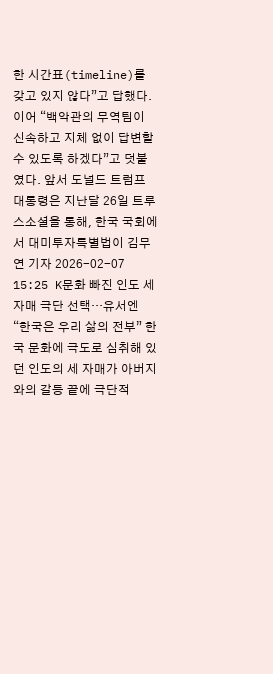한 시간표(timeline)를 갖고 있지 않다”고 답했다. 이어 “백악관의 무역팀이 신속하고 지체 없이 답변할 수 있도록 하겠다”고 덧붙였다. 앞서 도널드 트럼프 대통령은 지난달 26일 트루스소셜을 통해, 한국 국회에서 대미투자특별법이 김무연 기자 2026-02-07 15:25 K문화 빠진 인도 세자매 극단 선택…유서엔 “한국은 우리 삶의 전부” 한국 문화에 극도로 심취해 있던 인도의 세 자매가 아버지와의 갈등 끝에 극단적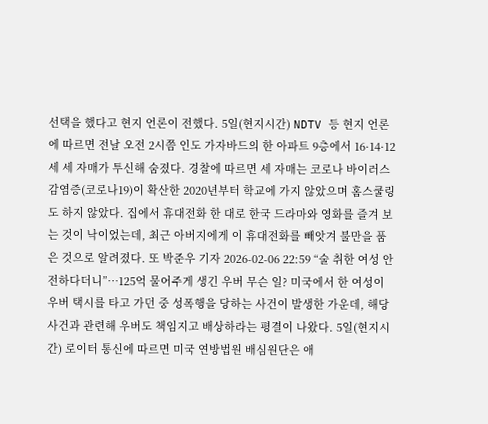선택을 했다고 현지 언론이 전했다. 5일(현지시간) NDTV 등 현지 언론에 따르면 전날 오전 2시쯤 인도 가자바드의 한 아파트 9층에서 16·14·12세 세 자매가 투신해 숨졌다. 경찰에 따르면 세 자매는 코로나 바이러스 감염증(코로나19)이 확산한 2020년부터 학교에 가지 않았으며 홈스쿨링도 하지 않았다. 집에서 휴대전화 한 대로 한국 드라마와 영화를 즐겨 보는 것이 낙이었는데, 최근 아버지에게 이 휴대전화를 빼앗겨 불만을 품은 것으로 알려졌다. 또 박준우 기자 2026-02-06 22:59 “술 취한 여성 안전하다더니”…125억 물어주게 생긴 우버 무슨 일? 미국에서 한 여성이 우버 택시를 타고 가던 중 성폭행을 당하는 사건이 발생한 가운데, 해당 사건과 관련해 우버도 책임지고 배상하라는 평결이 나왔다. 5일(현지시간) 로이터 통신에 따르면 미국 연방법원 배심원단은 애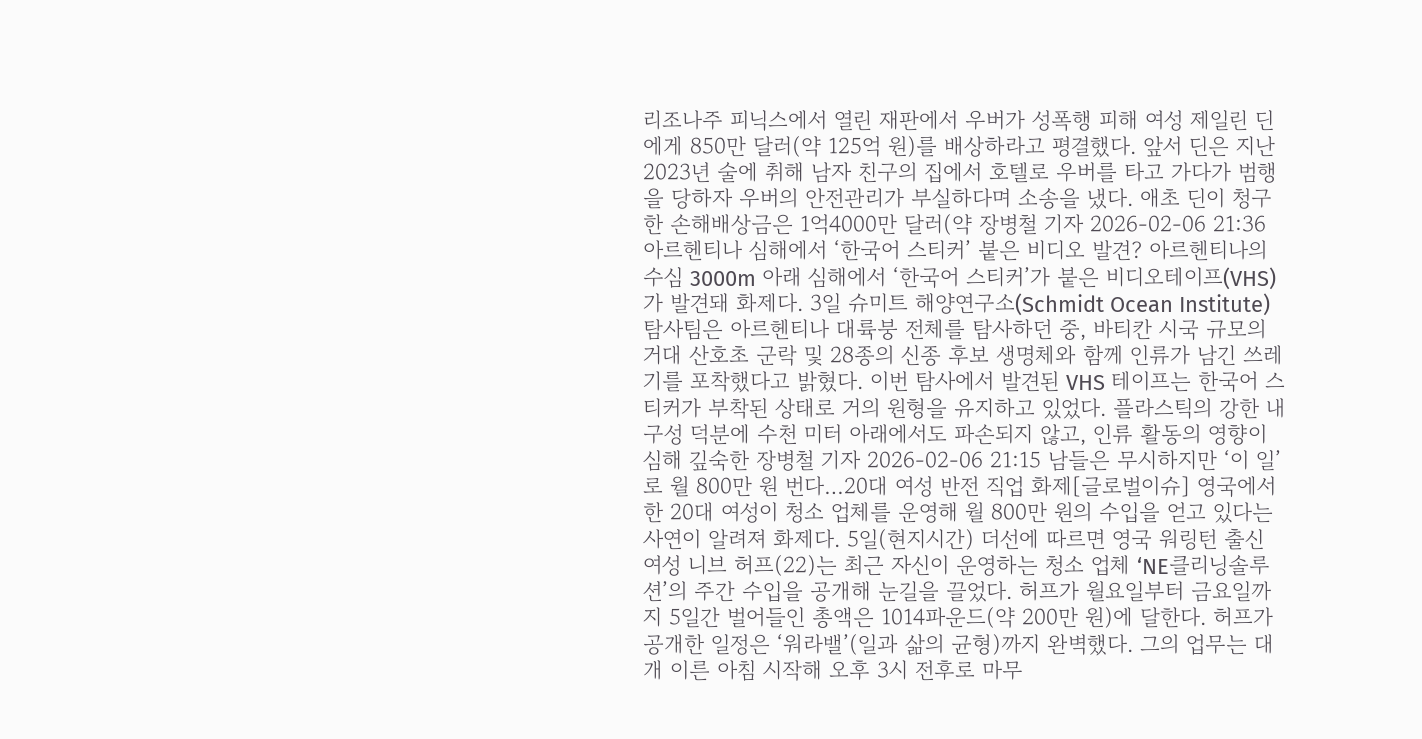리조나주 피닉스에서 열린 재판에서 우버가 성폭행 피해 여성 제일린 딘에게 850만 달러(약 125억 원)를 배상하라고 평결했다. 앞서 딘은 지난 2023년 술에 취해 남자 친구의 집에서 호텔로 우버를 타고 가다가 범행을 당하자 우버의 안전관리가 부실하다며 소송을 냈다. 애초 딘이 청구한 손해배상금은 1억4000만 달러(약 장병철 기자 2026-02-06 21:36 아르헨티나 심해에서 ‘한국어 스티커’ 붙은 비디오 발견? 아르헨티나의 수심 3000m 아래 심해에서 ‘한국어 스티커’가 붙은 비디오테이프(VHS)가 발견돼 화제다. 3일 슈미트 해양연구소(Schmidt Ocean Institute) 탐사팀은 아르헨티나 대륙붕 전체를 탐사하던 중, 바티칸 시국 규모의 거대 산호초 군락 및 28종의 신종 후보 생명체와 함께 인류가 남긴 쓰레기를 포착했다고 밝혔다. 이번 탐사에서 발견된 VHS 테이프는 한국어 스티커가 부착된 상태로 거의 원형을 유지하고 있었다. 플라스틱의 강한 내구성 덕분에 수천 미터 아래에서도 파손되지 않고, 인류 활동의 영향이 심해 깊숙한 장병철 기자 2026-02-06 21:15 남들은 무시하지만 ‘이 일’로 월 800만 원 번다…20대 여성 반전 직업 화제[글로벌이슈] 영국에서 한 20대 여성이 청소 업체를 운영해 월 800만 원의 수입을 얻고 있다는 사연이 알려져 화제다. 5일(현지시간) 더선에 따르면 영국 워링턴 출신 여성 니브 허프(22)는 최근 자신이 운영하는 청소 업체 ‘NE클리닝솔루션’의 주간 수입을 공개해 눈길을 끌었다. 허프가 월요일부터 금요일까지 5일간 벌어들인 총액은 1014파운드(약 200만 원)에 달한다. 허프가 공개한 일정은 ‘워라밸’(일과 삶의 균형)까지 완벽했다. 그의 업무는 대개 이른 아침 시작해 오후 3시 전후로 마무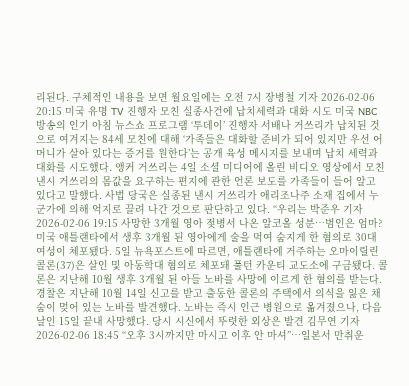리된다. 구체적인 내용을 보면 월요일에는 오전 7시 장병철 기자 2026-02-06 20:15 미국 유명 TV 진행자 모친 실종사건에 납치세력과 대화 시도 미국 NBC 방송의 인기 아침 뉴스쇼 프로그램 ‘투데이’ 진행자 서배나 거쓰리가 납치된 것으로 여겨지는 84세 모친에 대해 ‘가족들은 대화할 준비가 되어 있지만 우선 어머니가 살아 있다는 증거를 원한다’는 공개 육성 메시지를 보내며 납치 세력과 대화를 시도했다. 앵커 거쓰리는 4일 소셜 미디어에 올린 비디오 영상에서 모친 낸시 거쓰리의 몸값을 요구하는 편지에 관한 언론 보도를 가족들이 들어 알고 있다고 말했다. 사법 당국은 실종된 낸시 거쓰리가 애리조나주 소재 집에서 누군가에 의해 억지로 끌려 나간 것으로 판단하고 있다. “우리는 박준우 기자 2026-02-06 19:15 사망한 3개월 영아 젖병서 나온 알코올 성분…범인은 엄마? 미국 애틀랜타에서 생후 3개월 된 영아에게 술을 먹여 숨지게 한 혐의로 30대 여성이 체포됐다. 5일 뉴욕포스트에 따르면, 애틀랜타에 거주하는 오마이릴린 콜론(37)은 살인 및 아동학대 혐의로 체포돼 풀턴 카운티 교도소에 구금됐다. 콜론은 지난해 10월 생후 3개월 된 아들 노바를 사망에 이르게 한 혐의를 받는다. 경찰은 지난해 10월 14일 신고를 받고 출동한 콜론의 주택에서 의식을 잃은 채 숨이 멎어 있는 노바를 발견했다. 노바는 즉시 인근 병원으로 옮겨졌으나, 다음 날인 15일 끝내 사망했다. 당시 시신에서 뚜렷한 외상은 발견 김무연 기자 2026-02-06 18:45 “오후 3시까지만 마시고 이후 안 마셔”…일본서 만취운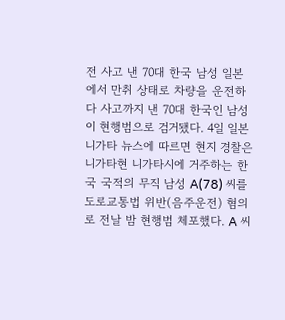전 사고 낸 70대 한국 남성 일본에서 만취 상태로 차량을 운전하다 사고까지 낸 70대 한국인 남성이 현행범으로 검거됐다. 4일 일본 니가타 뉴스에 따르면 현지 경찰은 니가타현 니가타시에 거주하는 한국 국적의 무직 남성 A(78) 씨를 도로교통법 위반(음주운전) 혐의로 전날 밤 현행범 체포했다. A 씨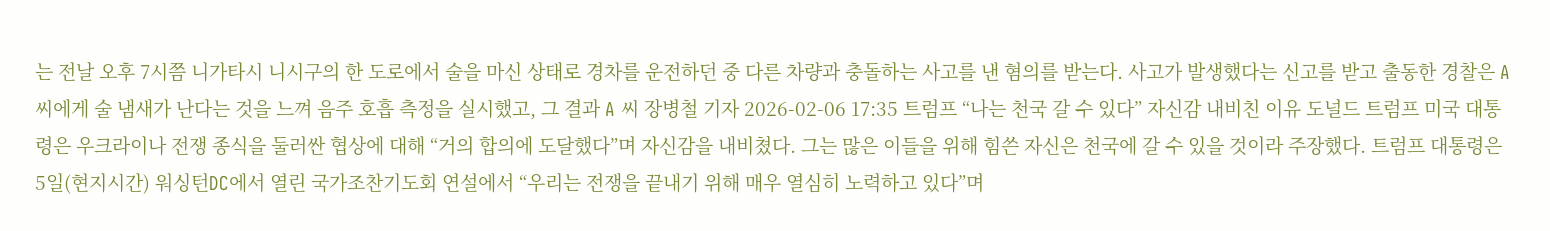는 전날 오후 7시쯤 니가타시 니시구의 한 도로에서 술을 마신 상태로 경차를 운전하던 중 다른 차량과 충돌하는 사고를 낸 혐의를 받는다. 사고가 발생했다는 신고를 받고 출동한 경찰은 A 씨에게 술 냄새가 난다는 것을 느껴 음주 호흡 측정을 실시했고, 그 결과 A 씨 장병철 기자 2026-02-06 17:35 트럼프 “나는 천국 갈 수 있다” 자신감 내비친 이유 도널드 트럼프 미국 대통령은 우크라이나 전쟁 종식을 둘러싼 협상에 대해 “거의 합의에 도달했다”며 자신감을 내비쳤다. 그는 많은 이들을 위해 힘쓴 자신은 천국에 갈 수 있을 것이라 주장했다. 트럼프 대통령은 5일(현지시간) 워싱턴DC에서 열린 국가조찬기도회 연설에서 “우리는 전쟁을 끝내기 위해 매우 열심히 노력하고 있다”며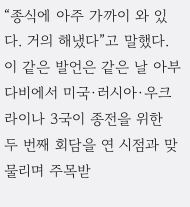“종식에 아주 가까이 와 있다. 거의 해냈다”고 말했다. 이 같은 발언은 같은 날 아부다비에서 미국·러시아·우크라이나 3국이 종전을 위한 두 번째 회담을 연 시점과 맞물리며 주목받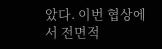았다. 이번 협상에서 전면적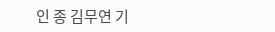인 종 김무연 기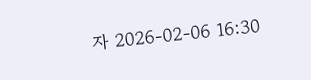자 2026-02-06 16:30